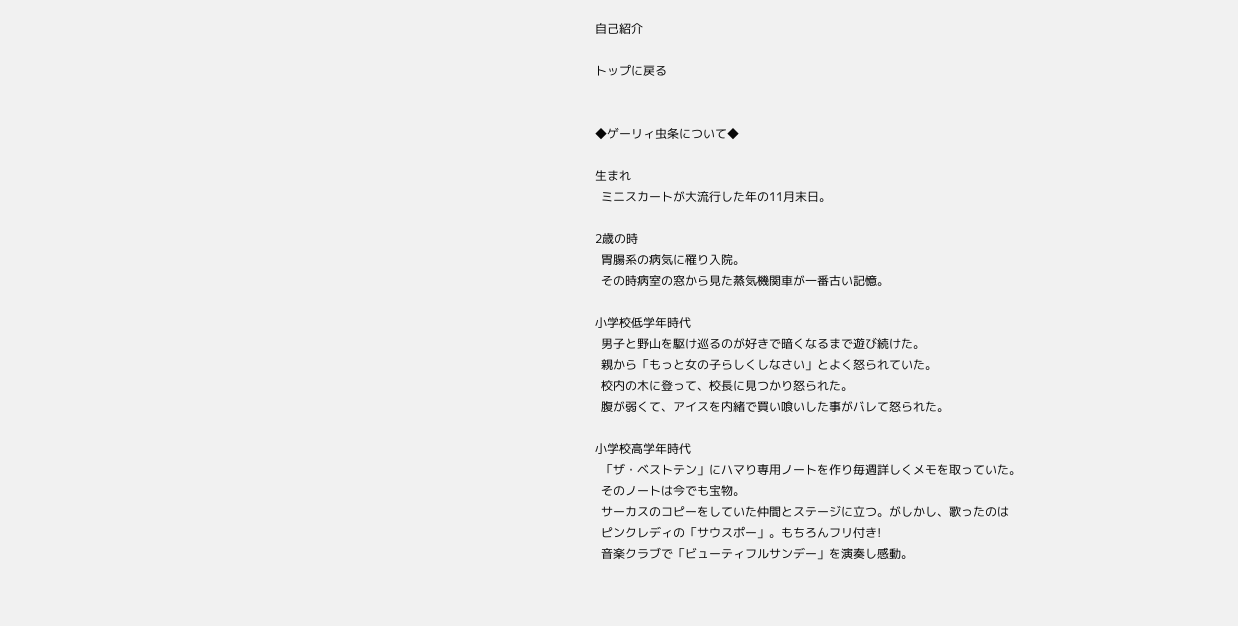自己紹介

トップに戻る


◆ゲーリィ虫条について◆

生まれ
  ミニスカートが大流行した年の11月末日。

2歳の時
  胃腸系の病気に罹り入院。
  その時病室の窓から見た蒸気機関車が一番古い記憶。

小学校低学年時代
  男子と野山を駆け巡るのが好きで暗くなるまで遊び続けた。
  親から「もっと女の子らしくしなさい」とよく怒られていた。
  校内の木に登って、校長に見つかり怒られた。
  腹が弱くて、アイスを内緒で買い喰いした事がバレて怒られた。

小学校高学年時代
  「ザ・ベストテン」にハマり専用ノートを作り毎週詳しくメモを取っていた。
  そのノートは今でも宝物。
  サーカスのコピーをしていた仲間とステージに立つ。がしかし、歌ったのは
  ピンクレディの「サウスポー」。もちろんフリ付き!
  音楽クラブで「ビューティフルサンデー」を演奏し感動。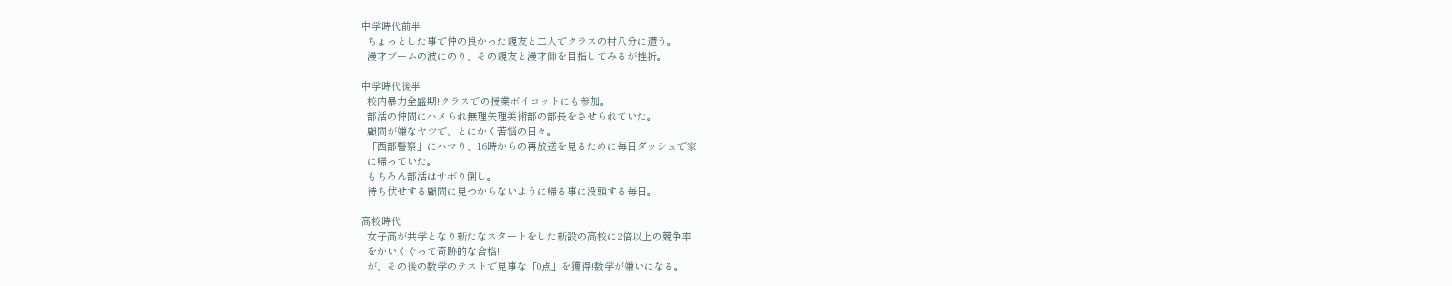中学時代前半
  ちょっとした事で仲の良かった親友と二人でクラスの村八分に遭う。
  漫才ブームの波にのり、その親友と漫才師を目指してみるが挫折。

中学時代後半
  校内暴力全盛期!クラスでの授業ボイコットにも参加。
  部活の仲間にハメられ無理矢理美術部の部長をさせられていた。
  顧問が嫌なヤツで、とにかく苦悩の日々。
  「西部警察」にハマり、16時からの再放送を見るために毎日ダッシュで家
  に帰っていた。
  もちろん部活はサボり倒し。
  待ち伏せする顧問に見つからないように帰る事に没頭する毎日。

高校時代
  女子高が共学となり新たなスタートをした新設の高校に2倍以上の競争率
  をかいくぐって奇跡的な合格!
  が、その後の数学のテストで見事な「0点」を獲得!数学が嫌いになる。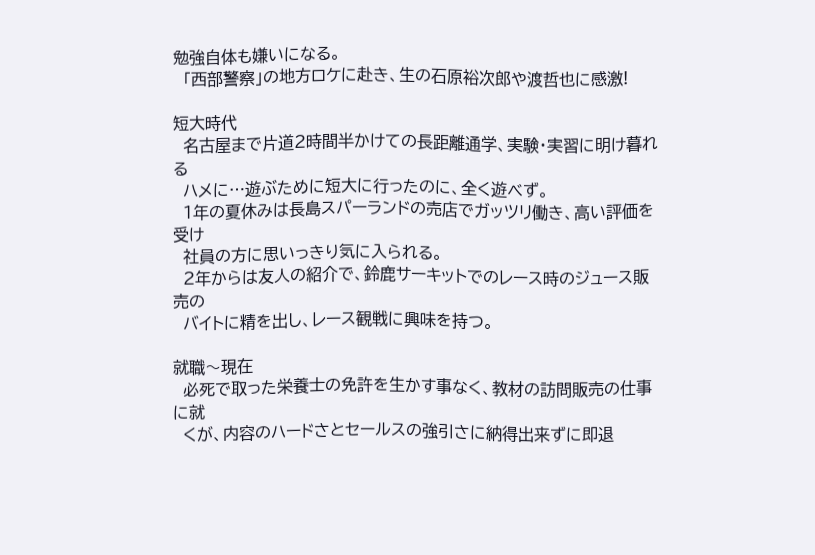勉強自体も嫌いになる。
  「西部警察」の地方ロケに赴き、生の石原裕次郎や渡哲也に感激!

短大時代
  名古屋まで片道2時間半かけての長距離通学、実験・実習に明け暮れる
  ハメに…遊ぶために短大に行ったのに、全く遊べず。
  1年の夏休みは長島スパーランドの売店でガッツリ働き、高い評価を受け
  社員の方に思いっきり気に入られる。
  2年からは友人の紹介で、鈴鹿サーキットでのレース時のジュース販売の
  バイトに精を出し、レース観戦に興味を持つ。

就職〜現在
  必死で取った栄養士の免許を生かす事なく、教材の訪問販売の仕事に就
  くが、内容のハードさとセールスの強引さに納得出来ずに即退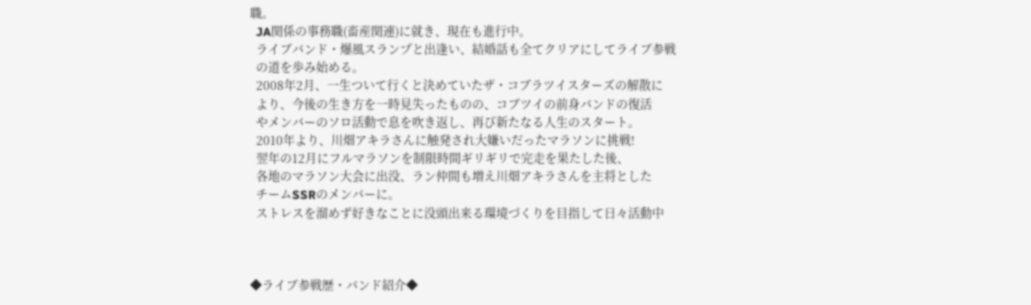職。
  JA関係の事務職(畜産関連)に就き、現在も進行中。
  ライブバンド・爆風スランプと出逢い、結婚話も全てクリアにしてライブ参戦
  の道を歩み始める。
  2008年2月、一生ついて行くと決めていたザ・コブラツイスターズの解散に
  より、今後の生き方を一時見失ったものの、コブツイの前身バンドの復活
  やメンバーのソロ活動で息を吹き返し、再び新たなる人生のスタート。
  2010年より、川畑アキラさんに触発され大嫌いだったマラソンに挑戦!
  翌年の12月にフルマラソンを制限時間ギリギリで完走を果たした後、
  各地のマラソン大会に出没、ラン仲間も増え川畑アキラさんを主将とした
  チームSSRのメンバーに。
  ストレスを溜めず好きなことに没頭出来る環境づくりを目指して日々活動中



◆ライブ参戦歴・バンド紹介◆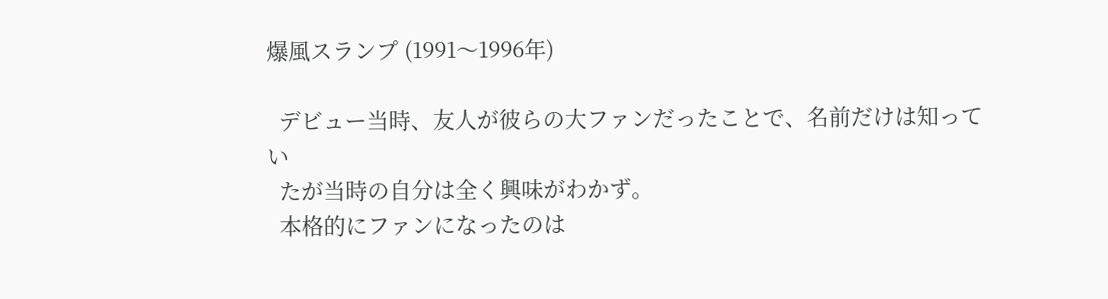爆風スランプ (1991〜1996年)

  デビュー当時、友人が彼らの大ファンだったことで、名前だけは知ってい
  たが当時の自分は全く興味がわかず。
  本格的にファンになったのは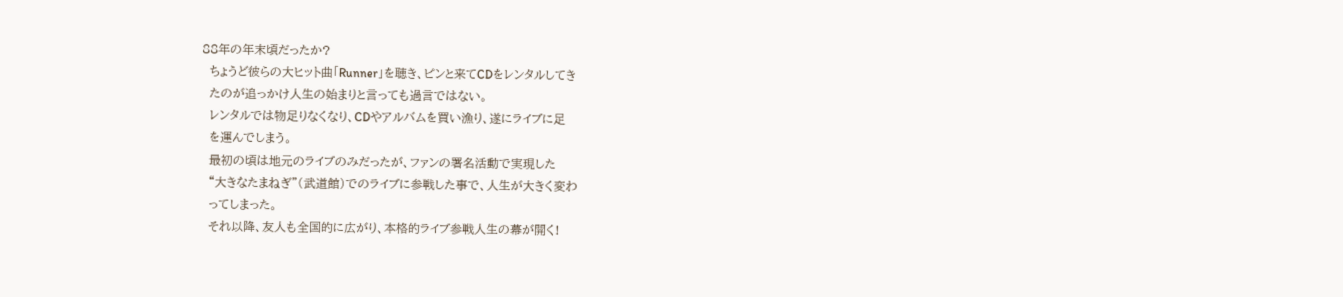88年の年末頃だったか?
  ちょうど彼らの大ヒット曲「Runner」を聴き、ピンと来てCDをレンタルしてき
  たのが追っかけ人生の始まりと言っても過言ではない。
  レンタルでは物足りなくなり、CDやアルバムを買い漁り、遂にライブに足
  を運んでしまう。
  最初の頃は地元のライブのみだったが、ファンの署名活動で実現した
  “大きなたまねぎ”(武道館)でのライブに参戦した事で、人生が大きく変わ
  ってしまった。
  それ以降、友人も全国的に広がり、本格的ライブ参戦人生の幕が開く!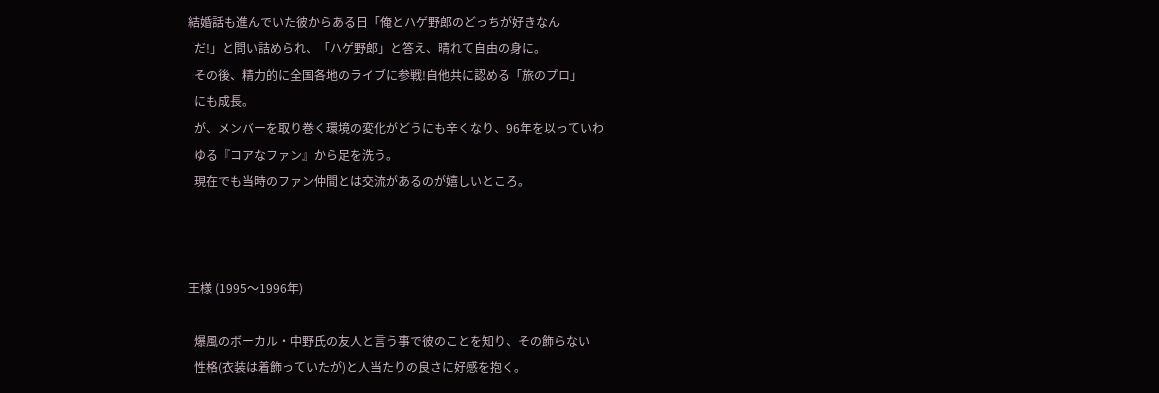結婚話も進んでいた彼からある日「俺とハゲ野郎のどっちが好きなん
  だ!」と問い詰められ、「ハゲ野郎」と答え、晴れて自由の身に。
  その後、精力的に全国各地のライブに参戦!自他共に認める「旅のプロ」
  にも成長。
  が、メンバーを取り巻く環境の変化がどうにも辛くなり、96年を以っていわ
  ゆる『コアなファン』から足を洗う。
  現在でも当時のファン仲間とは交流があるのが嬉しいところ。



王様 (1995〜1996年)

  爆風のボーカル・中野氏の友人と言う事で彼のことを知り、その飾らない
  性格(衣装は着飾っていたが)と人当たりの良さに好感を抱く。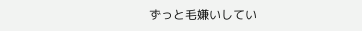ずっと毛嫌いしてい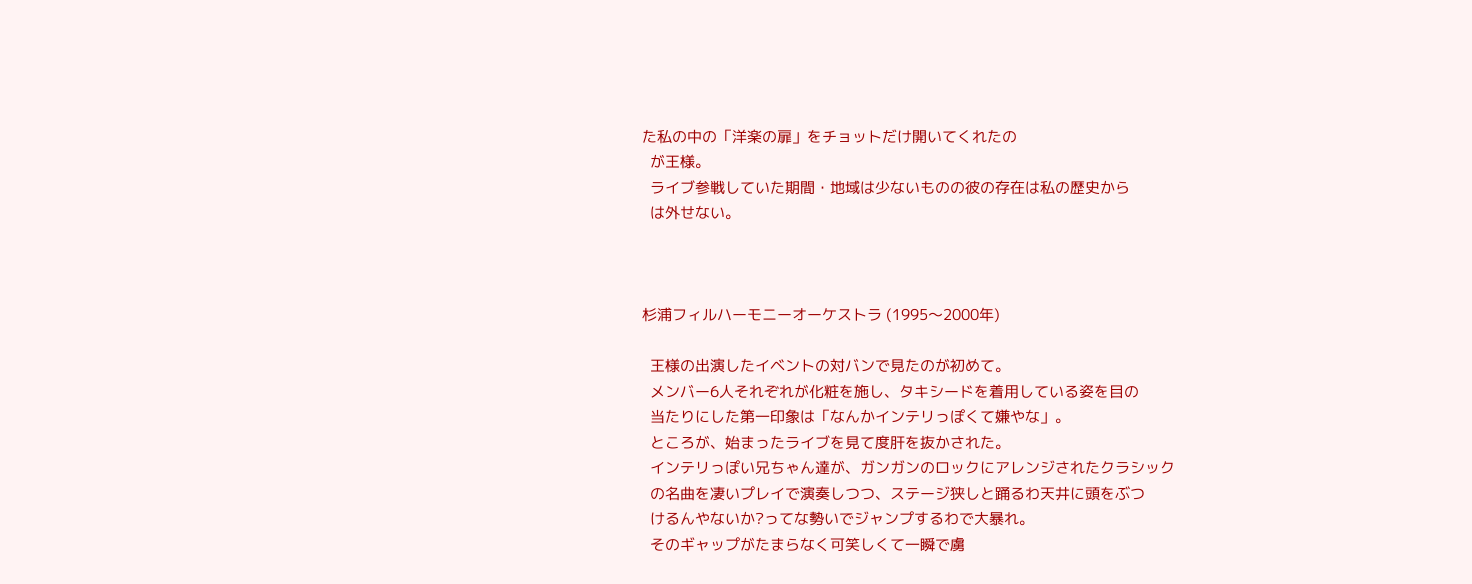た私の中の「洋楽の扉」をチョットだけ開いてくれたの
  が王様。
  ライブ参戦していた期間・地域は少ないものの彼の存在は私の歴史から
  は外せない。



杉浦フィルハーモニーオーケストラ (1995〜2000年)

  王様の出演したイベントの対バンで見たのが初めて。
  メンバー6人それぞれが化粧を施し、タキシードを着用している姿を目の
  当たりにした第一印象は「なんかインテリっぽくて嫌やな」。
  ところが、始まったライブを見て度肝を抜かされた。
  インテリっぽい兄ちゃん達が、ガンガンのロックにアレンジされたクラシック
  の名曲を凄いプレイで演奏しつつ、ステージ狭しと踊るわ天井に頭をぶつ
  けるんやないか?ってな勢いでジャンプするわで大暴れ。
  そのギャップがたまらなく可笑しくて一瞬で虜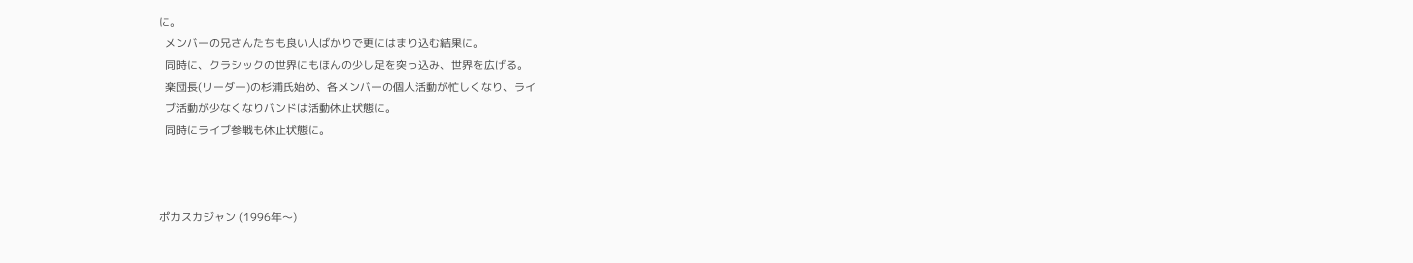に。
  メンバーの兄さんたちも良い人ばかりで更にはまり込む結果に。
  同時に、クラシックの世界にもほんの少し足を突っ込み、世界を広げる。
  楽団長(リーダー)の杉浦氏始め、各メンバーの個人活動が忙しくなり、ライ
  ブ活動が少なくなりバンドは活動休止状態に。
  同時にライブ参戦も休止状態に。



ポカスカジャン (1996年〜)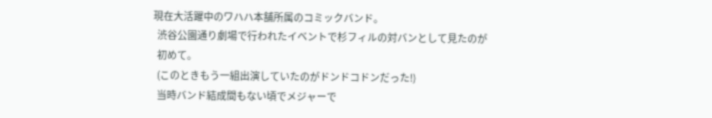現在大活躍中のワハハ本舗所属のコミックバンド。
  渋谷公園通り劇場で行われたイベントで杉フィルの対バンとして見たのが
  初めて。
  (このときもう一組出演していたのがドンドコドンだった!)
  当時バンド結成間もない頃でメジャーで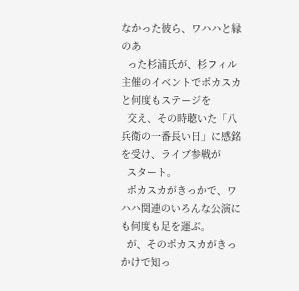なかった彼ら、ワハハと縁のあ
  った杉浦氏が、杉フィル主催のイベントでポカスカと何度もステージを
  交え、その時聴いた「八兵衛の一番長い日」に感銘を受け、ライブ参戦が
  スタート。
  ポカスカがきっかで、ワハハ関連のいろんな公演にも何度も足を運ぶ。
  が、そのポカスカがきっかけで知っ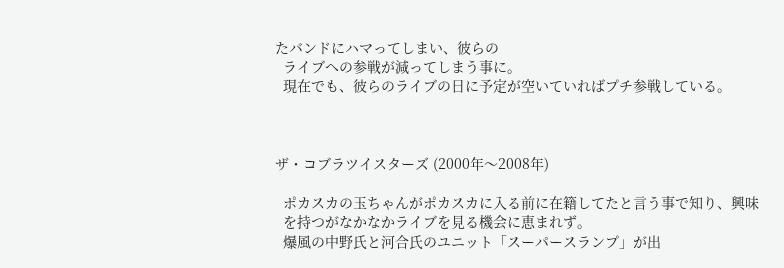たバンドにハマってしまい、彼らの
  ライブへの参戦が減ってしまう事に。
  現在でも、彼らのライブの日に予定が空いていればプチ参戦している。



ザ・コブラツイスターズ (2000年〜2008年)

  ポカスカの玉ちゃんがポカスカに入る前に在籍してたと言う事で知り、興味
  を持つがなかなかライブを見る機会に恵まれず。
  爆風の中野氏と河合氏のユニット「スーパースランプ」が出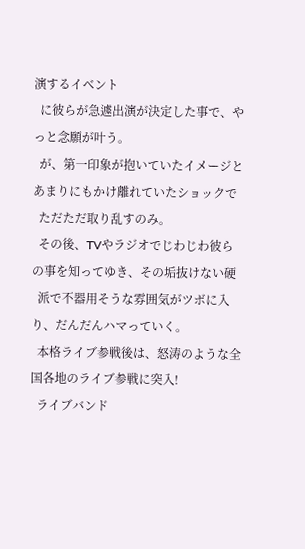演するイベント
  に彼らが急遽出演が決定した事で、やっと念願が叶う。
  が、第一印象が抱いていたイメージとあまりにもかけ離れていたショックで
  ただただ取り乱すのみ。
  その後、TVやラジオでじわじわ彼らの事を知ってゆき、その垢抜けない硬
  派で不器用そうな雰囲気がツボに入り、だんだんハマっていく。
  本格ライブ参戦後は、怒涛のような全国各地のライブ参戦に突入!
  ライブバンド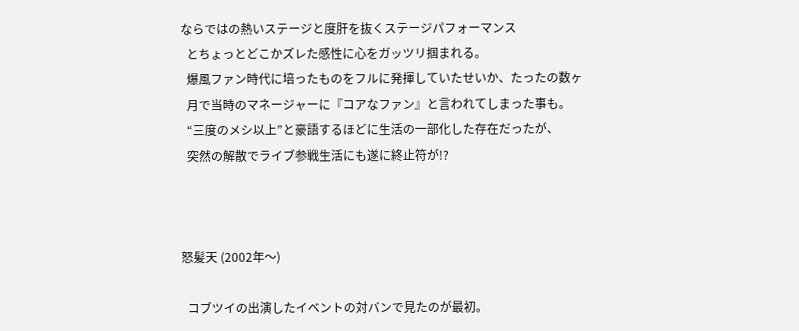ならではの熱いステージと度肝を抜くステージパフォーマンス
  とちょっとどこかズレた感性に心をガッツリ掴まれる。
  爆風ファン時代に培ったものをフルに発揮していたせいか、たったの数ヶ
  月で当時のマネージャーに『コアなファン』と言われてしまった事も。
  “三度のメシ以上”と豪語するほどに生活の一部化した存在だったが、
  突然の解散でライブ参戦生活にも遂に終止符が!?



怒髪天 (2002年〜)

  コブツイの出演したイベントの対バンで見たのが最初。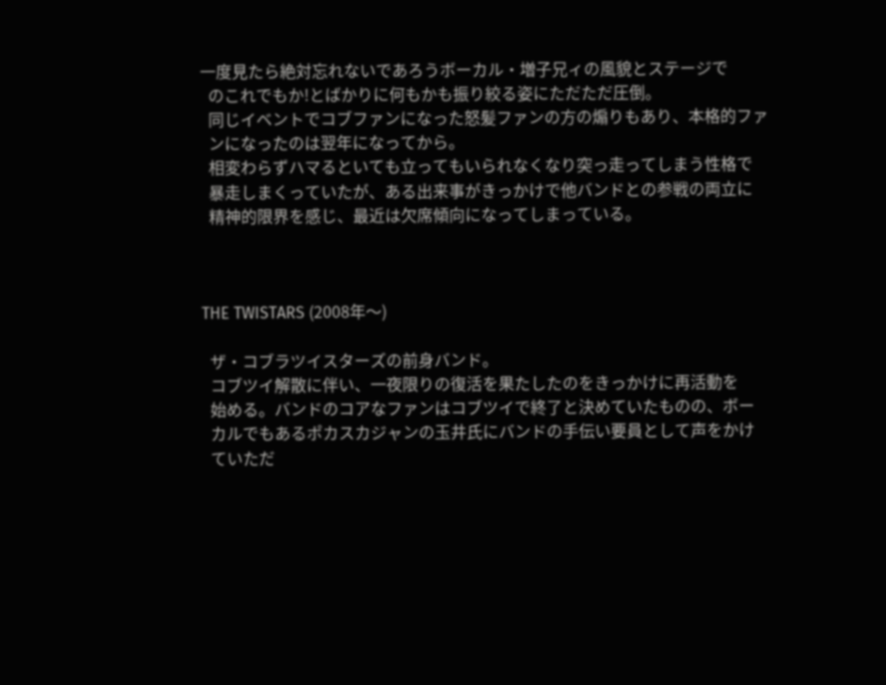一度見たら絶対忘れないであろうボーカル・増子兄ィの風貌とステージで
  のこれでもか!とばかりに何もかも振り絞る姿にただただ圧倒。
  同じイベントでコブファンになった怒髪ファンの方の煽りもあり、本格的ファ
  ンになったのは翌年になってから。
  相変わらずハマるといても立ってもいられなくなり突っ走ってしまう性格で
  暴走しまくっていたが、ある出来事がきっかけで他バンドとの参戦の両立に
  精神的限界を感じ、最近は欠席傾向になってしまっている。



THE TWISTARS (2008年〜)

  ザ・コブラツイスターズの前身バンド。
  コブツイ解散に伴い、一夜限りの復活を果たしたのをきっかけに再活動を
  始める。バンドのコアなファンはコブツイで終了と決めていたものの、ボー
  カルでもあるポカスカジャンの玉井氏にバンドの手伝い要員として声をかけ
  ていただ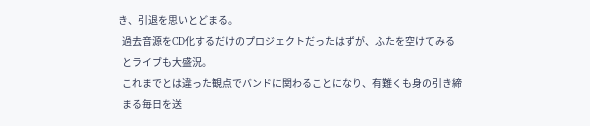き、引退を思いとどまる。
  過去音源をCD化するだけのプロジェクトだったはずが、ふたを空けてみる
  とライブも大盛況。
  これまでとは違った観点でバンドに関わることになり、有難くも身の引き締
  まる毎日を送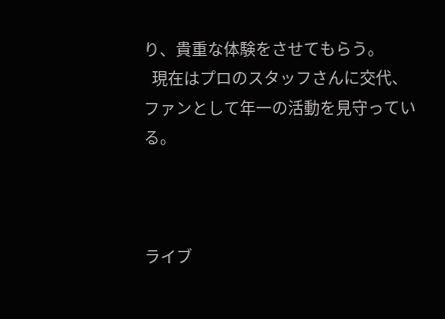り、貴重な体験をさせてもらう。
  現在はプロのスタッフさんに交代、ファンとして年一の活動を見守っている。



ライブ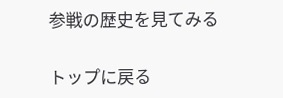参戦の歴史を見てみる

トップに戻る